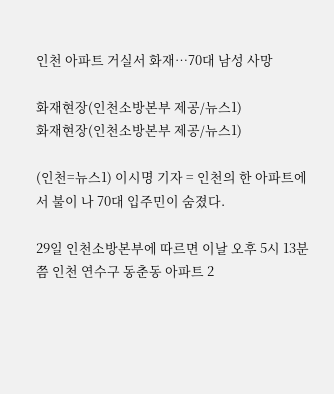인천 아파트 거실서 화재…70대 남성 사망

화재현장(인천소방본부 제공/뉴스1)
화재현장(인천소방본부 제공/뉴스1)

(인천=뉴스1) 이시명 기자 = 인천의 한 아파트에서 불이 나 70대 입주민이 숨졌다.

29일 인천소방본부에 따르면 이날 오후 5시 13분쯤 인천 연수구 동춘동 아파트 2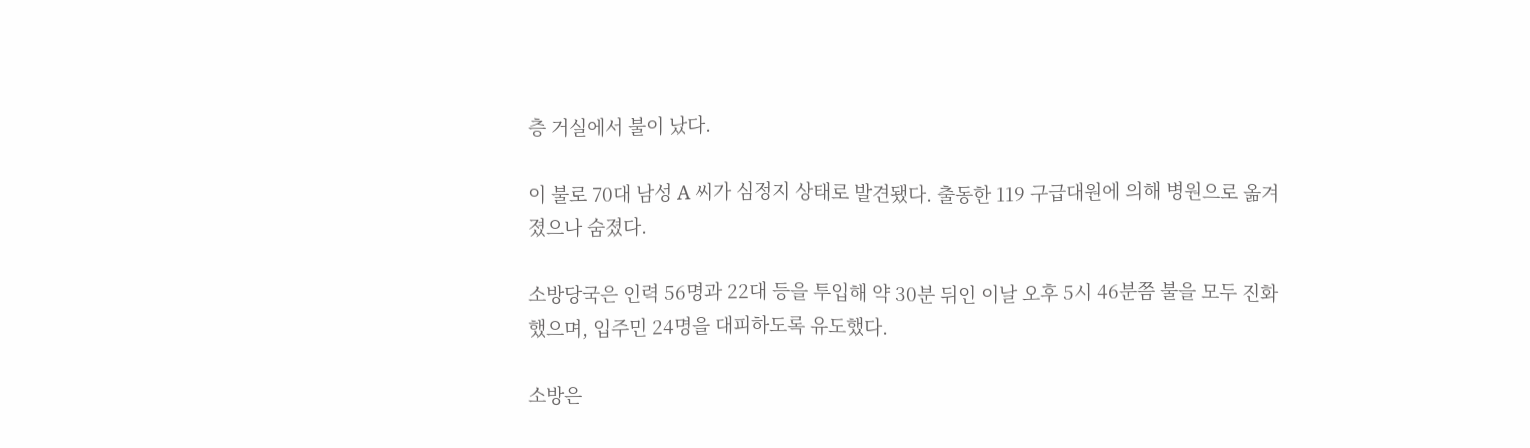층 거실에서 불이 났다.

이 불로 70대 남성 A 씨가 심정지 상태로 발견됐다. 출동한 119 구급대원에 의해 병원으로 옮겨졌으나 숨졌다.

소방당국은 인력 56명과 22대 등을 투입해 약 30분 뒤인 이날 오후 5시 46분쯤 불을 모두 진화했으며, 입주민 24명을 대피하도록 유도했다.

소방은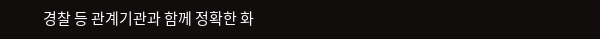경찰 등 관계기관과 함께 정확한 화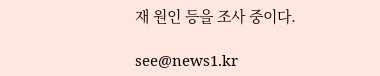재 원인 등을 조사 중이다.

see@news1.kr